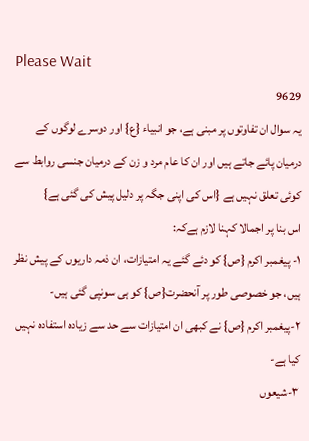Please Wait
9629
یہ سوال ان تفاوتوں پر مبنی ہے، جو انبیاء {ع} اور دوسرے لوگوں کے درمیان پائے جاتے ہیں اور ان کا عام مرد و زن کے درمیان جنسی روابط سے کوئی تعلق نہیں ہے {اس کی اپنی جگہ پر دلیل پیش کی گئی ہے}
اس بنا پر اجمالا کہنا لازم ہےکہ:
۱- پیغمبر اکرم {ص} کو دئے گئے یہ امتیازات، ان ذمہ داریوں کے پیش نظر ہیں، جو خصوصی طور پر آنحضرت{ص} کو ہی سونپی گئی ہیں-
۲-پیغمبر اکرم {ص} نے کبھی ان امتیازات سے حد سے زیادہ استفادہ نہیں کیا ہے-
۳-شیعوں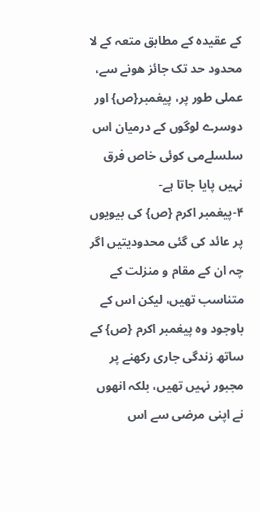کے عقیدہ کے مطابق متعہ کے لا محدود حد تک جائز ھونے سے، عملی طور پر، پیغمبر{ص} اور دوسرے لوگوں کے درمیان اس سلسلےمی کوئی خاص فرق نہیں پایا جاتا ہے-
۴-پیغمبر اکرم {ص} کی بیویوں پر عائد کی گئی محدودیتیں اگر چہ ان کے مقام و منزلت کے متناسب تھیں، لیکن اس کے باوجود وہ پیغمبر اکرم {ص} کے ساتھ زندگی جاری رکھنے پر مجبور نہیں تھیں، بلکہ انھوں نے اپنی مرضی سے اس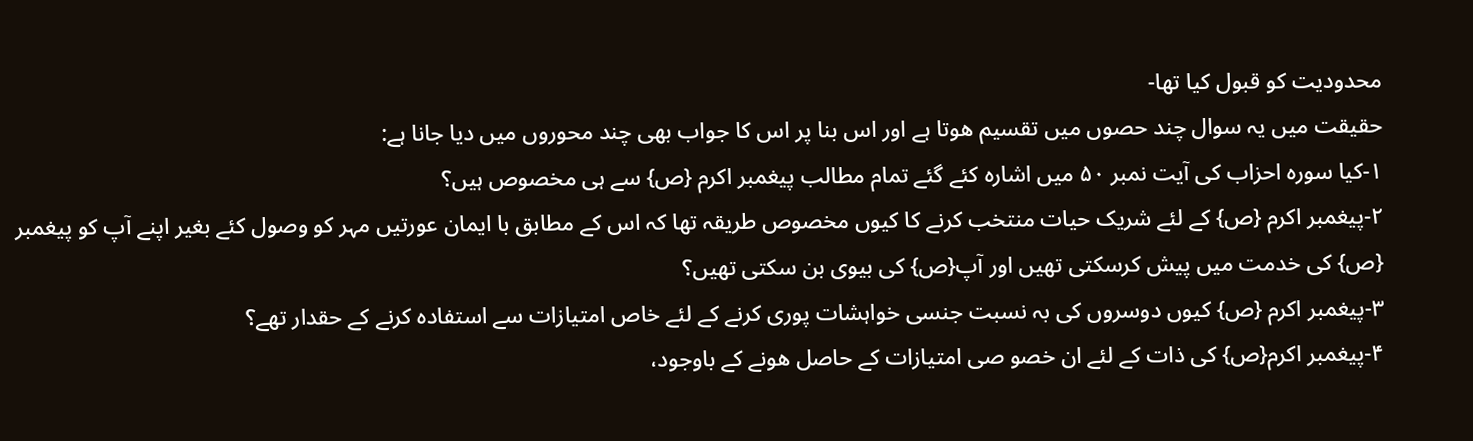محدودیت کو قبول کیا تھا-
حقیقت میں یہ سوال چند حصوں میں تقسیم ھوتا ہے اور اس بنا پر اس کا جواب بھی چند محوروں میں دیا جانا ہے:
۱-کیا سورہ احزاب کی آیت نمبر ۵۰ میں اشارہ کئے گئے تمام مطالب پیغمبر اکرم {ص} سے ہی مخصوص ہیں؟
۲-پیغمبر اکرم {ص} کے لئے شریک حیات منتخب کرنے کا کیوں مخصوص طریقہ تھا کہ اس کے مطابق با ایمان عورتیں مہر کو وصول کئے بغیر اپنے آپ کو پیغمبر {ص} کی خدمت میں پیش کرسکتی تھیں اور آپ{ص} کی بیوی بن سکتی تھیں؟
۳-پیغمبر اکرم {ص} کیوں دوسروں کی بہ نسبت جنسی خواہشات پوری کرنے کے لئے خاص امتیازات سے استفادہ کرنے کے حقدار تھے؟
۴-پیغمبر اکرم{ص} کی ذات کے لئے ان خصو صی امتیازات کے حاصل ھونے کے باوجود،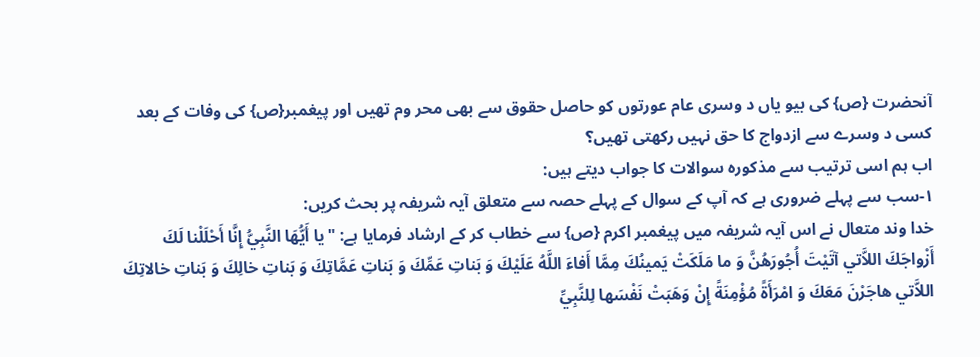آنحضرت {ص} کی بیو یاں د وسری عام عورتوں کو حاصل حقوق سے بھی محر وم تھیں اور پیغمبر{ص} کی وفات کے بعد کسی د وسرے سے ازدواج کا حق نہیں رکھتی تھیں؟
اب ہم اسی ترتیب سے مذکورہ سوالات کا جواب دیتے ہیں:
۱-سب سے پہلے ضروری ہے کہ آپ کے سوال کے پہلے حصہ سے متعلق آیہ شریفہ پر بحث کریں:
خدا وند متعال نے اس آیہ شریفہ میں پیغمبر اکرم {ص} سے خطاب کر کے ارشاد فرمایا ہے: "يا أَيُّهَا النَّبِيُّ إِنَّا أَحْلَلْنا لَكَ أَزْواجَكَ اللاَّتي آتَيْتَ أُجُورَهُنَّ وَ ما مَلَكَتْ يَمينُكَ مِمَّا أَفاءَ اللَّهُ عَلَيْكَ وَ بَناتِ عَمِّكَ وَ بَناتِ عَمَّاتِكَ وَ بَناتِ خالِكَ وَ بَناتِ خالاتِكَ اللاَّتي هاجَرْنَ مَعَكَ وَ امْرَأَةً مُؤْمِنَةً إِنْ وَهَبَتْ نَفْسَها لِلنَّبِيِّ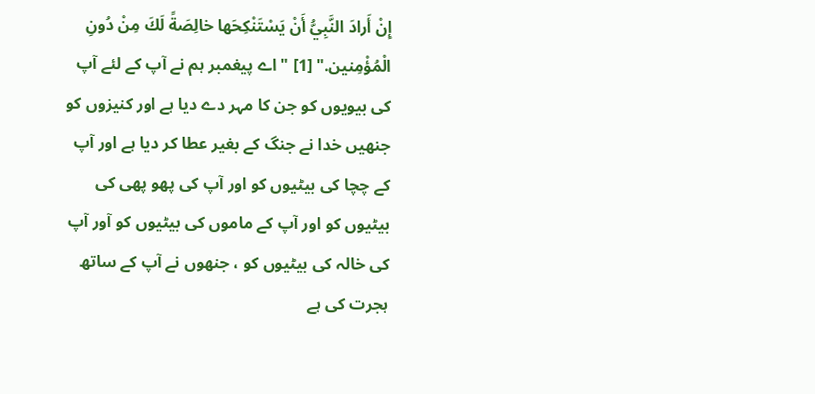إِنْ أَرادَ النَّبِيُّ أَنْ يَسْتَنْكِحَها خالِصَةً لَكَ مِنْ دُونِ الْمُؤْمِنين." [1] " اے پیغمبر ہم نے آپ کے لئے آپ کی بیویوں کو جن کا مہر دے دیا ہے اور کنیزوں کو جنھیں خدا نے جنگ کے بغیر عطا کر دیا ہے اور آپ کے چچا کی بیٹیوں کو اور آپ کی پھو پھی کی بیٹیوں کو اور آپ کے ماموں کی بیٹیوں کو آور آپ کی خالہ کی بیٹیوں کو ، جنھوں نے آپ کے ساتھ ہجرت کی ہے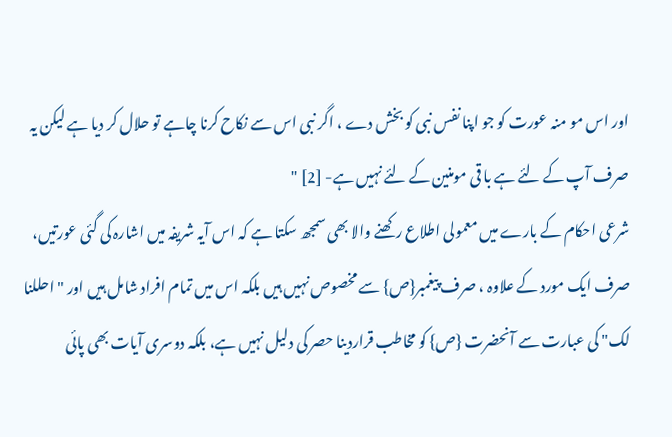اور اس مو منہ عورت کو جو اپنا نفس نبی کو بخش دے ، اگر نبی اس سے نکاح کرنا چاہے تو حلال کر دیا ہے لیکن یہ صرف آپ کے لئے ہے با قی مومنین کے لئے نہیں ہے- [2] "
شرعی احکام کے بارے میں معمولی اطلاع رکھنے والا بھی سمجھ سکتا ہے کہ اس آیہ شریفہ میں اشارہ کی گئی عورتیں، صرف ایک مورد کے علاوہ ، صرف پیغمبر{ص} سے مخصوص نہیں ہیں بلکہ اس میں تمام افراد شامل ہیں اور "احللنا لک" کی عبارت سے آنحضرت {ص} کو مخاطب قراردینا حصر کی دلیل نہیں ہے، بلکہ دوسری آیات بھی پائی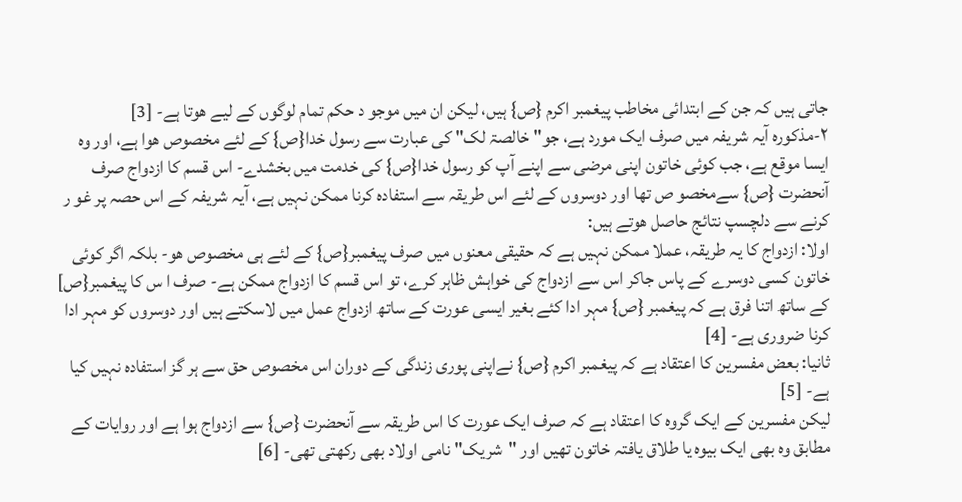جاتی ہیں کہ جن کے ابتدائی مخاطب پیغمبر اکرم {ص} ہیں، لیکن ان میں موجو د حکم تمام لوگوں کے لیے ھوتا ہے- [3]
۲-مذکورہ آیہ شریفہ میں صرف ایک مورد ہے، جو" خالصۃ لک" کی عبارت سے رسول خدا{ص} کے لئے مخصوص ھوا ہے، اور وہ ایسا موقع ہے، جب کوئی خاتون اپنی مرضی سے اپنے آپ کو رسول خدا{ص} کی خدمت میں بخشدے- اس قسم کا ازدواج صرف آنحضرت {ص} سےمخصو ص تھا اور دوسروں کے لئے اس طریقہ سے استفادہ کرنا ممکن نہیں ہے، آیہ شریفہ کے اس حصہ پر غو ر کرنے سے دلچسپ نتائج حاصل ھوتے ہیں:
اولا: ازدواج کا یہ طریقہ، عملا ممکن نہیں ہے کہ حقیقی معنوں میں صرف پیغمبر{ص} کے لئے ہی مخصوص ھو- بلکہ اگر کوئی خاتون کسی دوسرے کے پاس جاکر اس سے ازدواج کی خواہش ظاہر کرے، تو اس قسم کا ازدواج ممکن ہے- صرف ا س کا پیغمبر{ص] کے ساتھ اتنا فرق ہے کہ پیغمبر {ص} مہر ادا کئے بغیر ایسی عورت کے ساتھ ازدواج عمل میں لاسکتے ہیں اور دوسروں کو مہر ادا کرنا ضروری ہے- [4]
ثانیا: بعض مفسرین کا اعتقاد ہے کہ پیغمبر اکرم {ص} نےاپنی پوری زندگی کے دوران اس مخصوص حق سے ہر گز استفادہ نہیں کیا ہے- [5]
لیکن مفسرین کے ایک گروہ کا اعتقاد ہے کہ صرف ایک عورت کا اس طریقہ سے آنحضرت {ص} سے ازدواج ہوا ہے اور روایات کے مطابق وہ بھی ایک بیوہ یا طلاق یافتہ خاتون تھیں اور "شریک" نامی اولاد بھی رکھتی تھی- [6]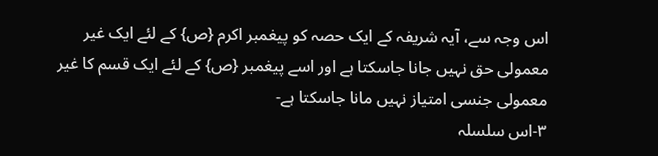اس وجہ سے، آیہ شریفہ کے ایک حصہ کو پیغمبر اکرم {ص} کے لئے ایک غیر معمولی حق نہیں جانا جاسکتا ہے اور اسے پیغمبر {ص} کے لئے ایک قسم کا غیر معمولی جنسی امتیاز نہیں مانا جاسکتا ہے-
۳-اس سلسلہ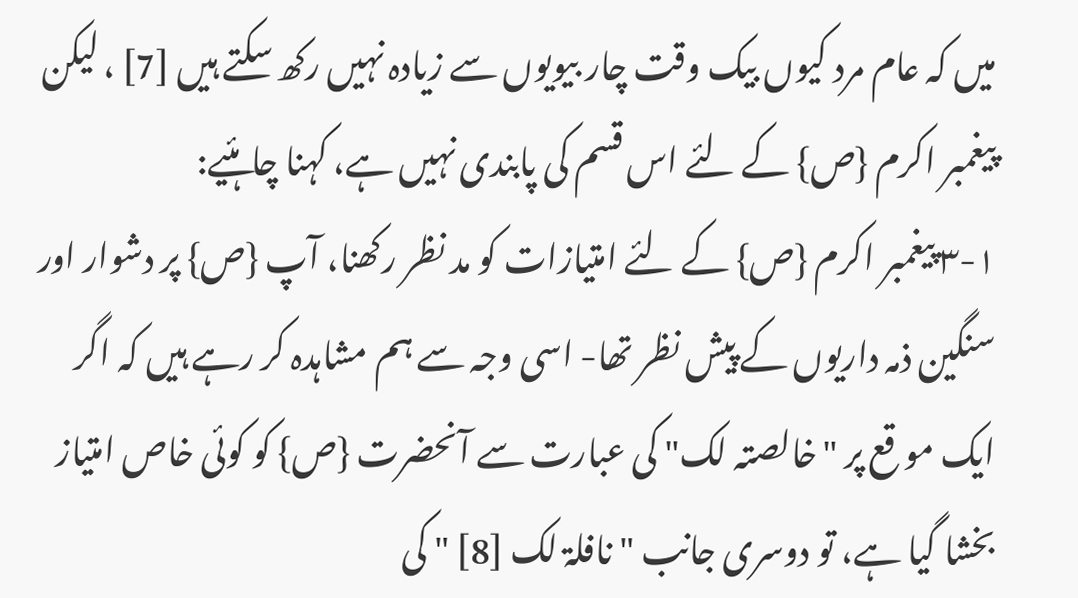میں کہ عام مرد کیوں بیک وقت چار بیویوں سے زیادہ نہیں رکھ سکتے ہیں [7] ، لیکن پیغمبر اکرم {ص} کے لئے اس قسم کی پابندی نہیں ہے، کہنا چاہئیے:
۳-۱ پیغمبر اکرم {ص} کے لئے امتیازات کو مد نظر رکھنا، آپ {ص} پر دشوار اور سنگین ذمہ داریوں کے پیش نظر تھا- اسی وجہ سے ہم مشاہدہ کر رہے ہیں کہ اگر ایک مو قع پر "خالصتہ لک" کی عبارت سے آنحضرت {ص} کو کوئی خاص امتیاز بخشا گیا ہے، تو دوسری جانب "نافلۃ لک [8] " کی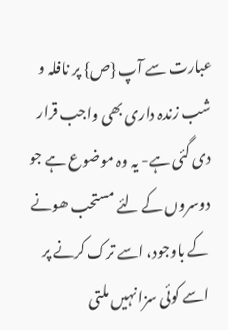عبارت سے آپ {ص} پر نافلہ و شب زندہ داری بھی واجب قرار دی گئی ہے- یہ وہ موضوع ہے جو دوسروں کے لئے مستحب ھونے کے باوجود، اسے ترک کرنے پر اسے کوئی سزا نہیں ملتی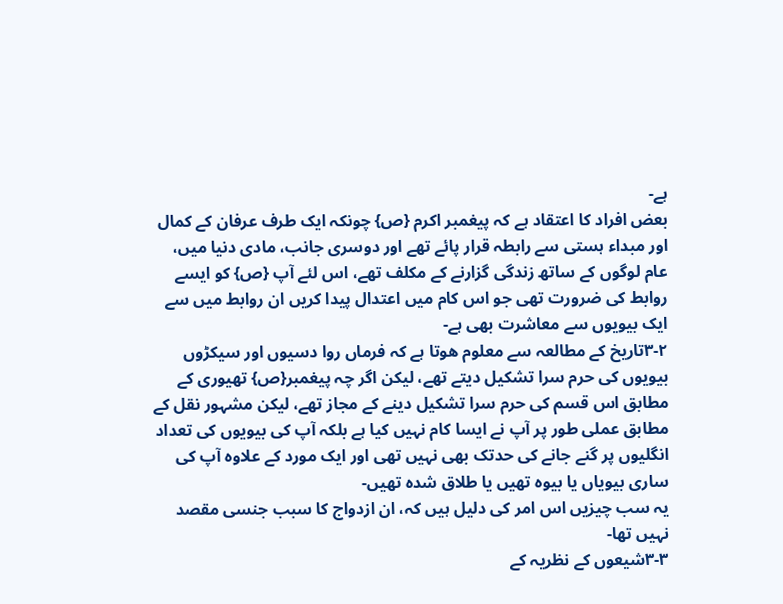ہے-
بعض افراد کا اعتقاد ہے کہ پیغمبر اکرم {ص} چونکہ ایک طرف عرفان کے کمال اور مبداء ہستی سے رابطہ قرار پائے تھے اور دوسری جانب، مادی دنیا میں، عام لوگوں کے ساتھ زندگی گزارنے کے مکلف تھے، اس لئے آپ {ص} کو ایسے روابط کی ضرورت تھی جو اس کام میں اعتدال پیدا کریں ان روابط میں سے ایک بیویوں سے معاشرت بھی ہے-
۳-۲تاریخ کے مطالعہ سے معلوم ھوتا ہے کہ فرماں روا دسیوں اور سیکڑوں بیویوں کی حرم سرا تشکیل دیتے تھے، لیکن اگر چہ پیغمبر{ص} تھیوری کے مطابق اس قسم کی حرم سرا تشکیل دینے کے مجاز تھے، لیکن مشہور نقل کے مطابق عملی طور پر آپ نے ایسا کام نہیں کیا ہے بلکہ آپ کی بیویوں کی تعداد انگلیوں پر گنے جانے کی حدتک بھی نہیں تھی اور ایک مورد کے علاوہ آپ کی ساری بیویاں یا بیوہ تھیں یا طلاق شدہ تھیں-
یہ سب چیزیں اس امر کی دلیل ہیں کہ، ان ازدواج کا سبب جنسی مقصد نہیں تھا-
۳-۳شیعوں کے نظریہ کے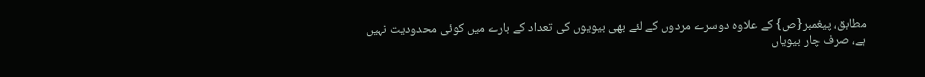مطابق، پیغمبر{ص} کے علاوہ دوسرے مردوں کے لئے بھی بیویوں کی تعداد کے بارے میں کوئی محدودیت نہیں ہے، صرف چار بیویاں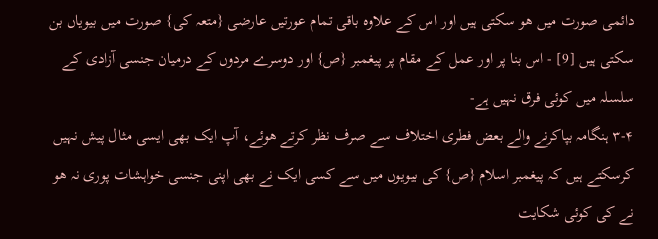دائمی صورت میں ھو سکتی ہیں اور اس کے علاوہ باقی تمام عورتیں عارضی {متعہ کی} صورت میں بیویاں بن سکتی ہیں [9] - اس بنا پر اور عمل کے مقام پر پیغمبر {ص} اور دوسرے مردوں کے درمیان جنسی آزادی کے سلسلہ میں کوئی فرق نہیں ہے-
۳-۴ ہنگامہ بپاکرنے والے بعض فطری اختلاف سے صرف نظر کرتے ھوئے، آپ ایک بھی ایسی مثال پیش نہیں کرسکتے ہیں کہ پیغمبر اسلام {ص} کی بیویوں میں سے کسی ایک نے بھی اپنی جنسی خواہشات پوری نہ ھو نے کی کوئی شکایت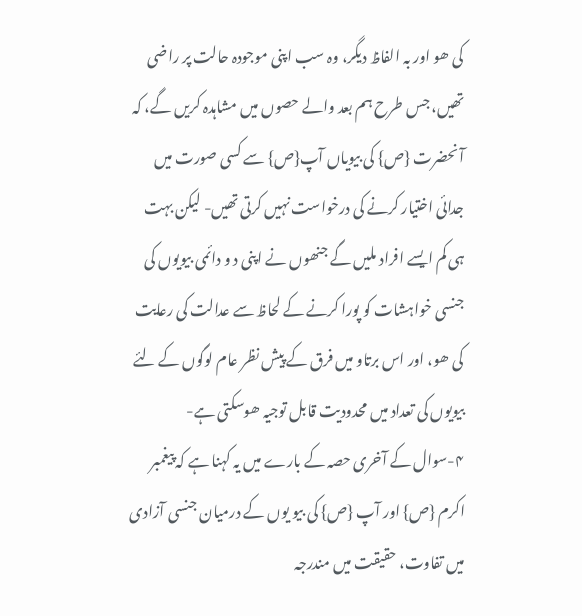کی ھو اور بہ الفاظ دیگر، وہ سب اپنی موجودہ حالت پر راضی تھیں، جس طرح ہم بعد والے حصوں میں مشاہدہ کریں گے، کہ آ نحضرت {ص} کی بیویاں آپ{ص} سے کسی صورت میں جدائی اختیار کرنے کی درخواست نہیں کرتی تھیں- لیکن بہت ہی کم ایسے افراد ملیں گے جنھوں نے اپنی د و دائمی بیویوں کی جنسی خواہشات کو پورا کرنے کے لحاظ سے عدالت کی رعایت کی ھو، اور اس برتاو میں فرق کے پیش نظر عام لوگوں کے لئے بیویوں کی تعداد میں محدودیت قابل توجیہ ھوسکتی ہے-
۴-سوال کے آخری حصہ کے بارے میں یہ کہنا ہے کہ پیغمبر اکرم {ص} اور آپ {ص} کی بیو یوں کے درمیان جنسی آزادی میں تفاوت، حقیقت میں مندرجہ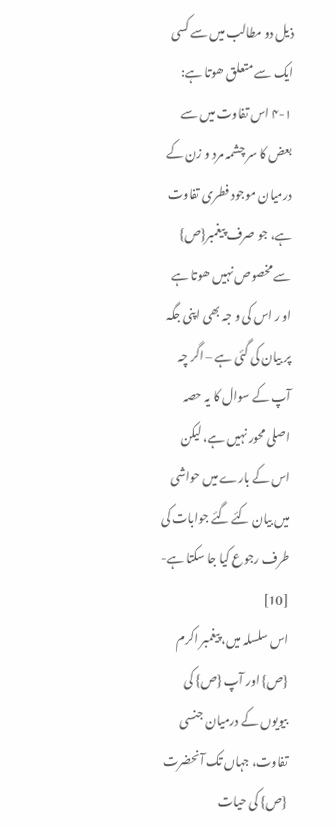ذیل دو مطالب میں سے کسی ایک سے متعلق ھوتا ہے:
۴-۱ اس تفاوت میں سے بعض کا سر چشمہ مرد و زن کے درمیان موجود فطری تفاوت ہے، جو صرف پیغمبر{ص} سے مخصوص نہیں ھوتا ہے او ر اس کی و جہ بھی اپنی جگہ پر بیان کی گئی ہے – اگر چہ آپ کے سوال کا یہ حصہ اصلی محور نہیں ہے، لیکن اس کے بارے میں حواشی میں بیان کئے گئے جوابات کی طرف رجوع کیا جا سکتا ہے- [10]
اس سلسلہ میں، پیغمبر اکرم {ص} اور آپ {ص} کی بیویوں کے درمیان جنسی تفاوت، جہاں تک آنحضرت {ص} کی حیات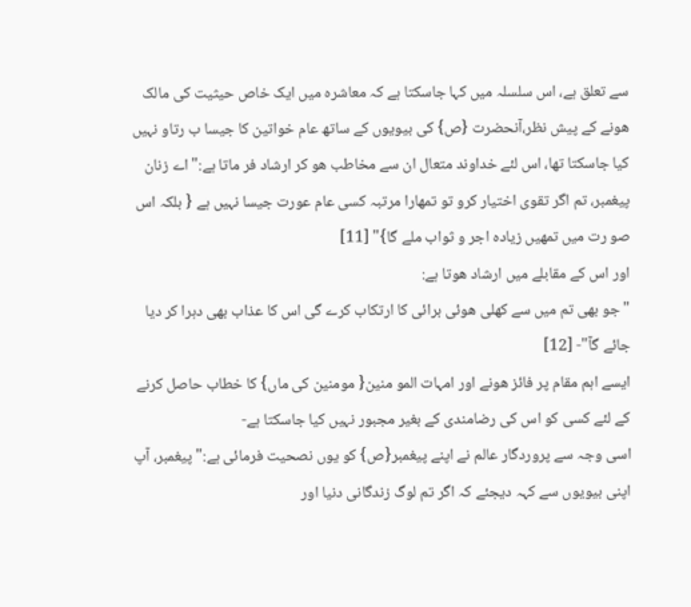سے تعلق ہے، اس سلسلہ میں کہا جاسکتا ہے کہ معاشرہ میں ایک خاص حیثیت کی مالک ھونے کے پیش نظر،آنحضرت {ص} کی بیویوں کے ساتھ عام خواتین کا جیسا ب رتاو نہیں کیا جاسکتا تھا، اس لئے خداوند متعال ان سے مخاطب ھو کر ارشاد فر ماتا ہے:" اے زنان پیغمبر، تم اگر تقوی اختیار کرو تو تمھارا مرتبہ کسی عام عورت جیسا نہیں ہے { بلکہ اس صو رت میں تمھیں زیادہ اجر و ثواب ملے گا}" [11]
اور اس کے مقابلے میں ارشاد ھوتا ہے:
" جو بھی تم میں سے کھلی ھوئی برائی کا ارتکاب کرے گی اس کا عذاب بھی دہرا کر دیا جائے گآ"- [12]
ایسے اہم مقام پر فائز ھونے اور امہات المو منین{ مومنین کی ماں} کا خطاب حاصل کرنے کے لئے کسی کو اس کی رضامندی کے بغیر مجبور نہیں کیا جاسکتا ہے-
اسی وجہ سے پروردگار عالم نے اپنے پیغمبر{ص} کو یوں نصحیت فرمائی ہے:" پیغمبر، آپ اپنی بیویوں سے کہہ دیجئے کہ اگر تم لوگ زندگانی دنیا اور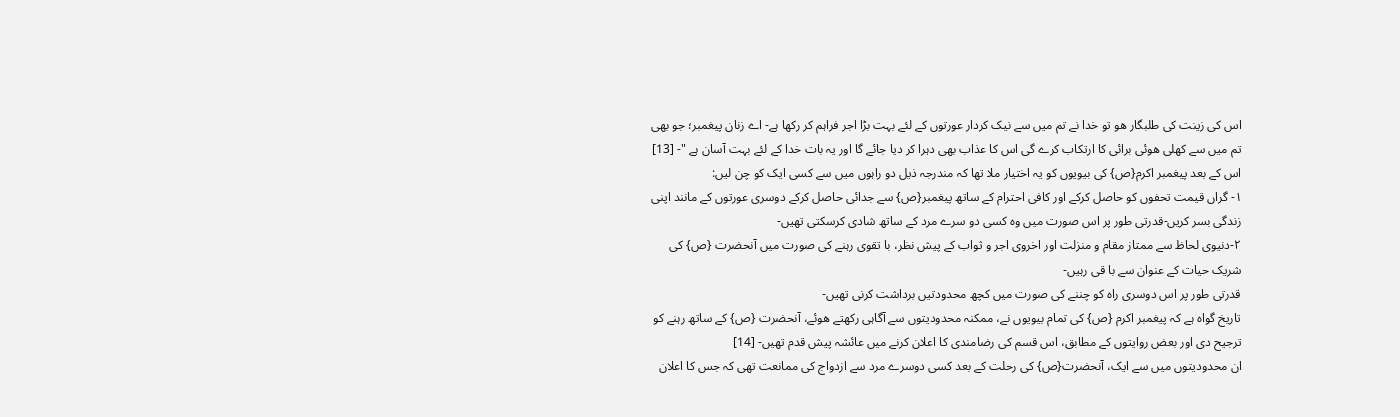اس کی زینت کی طلبگار ھو تو خدا نے تم میں سے نیک کردار عورتوں کے لئے بہت بڑا اجر فراہم کر رکھا ہے- اے زنان پیغمبر؛ جو بھی تم میں سے کھلی ھوئی برائی کا ارتکاب کرے گی اس کا عذاب بھی دہرا کر دیا جائے گا اور یہ بات خدا کے لئے بہت آسان ہے "- [13]
اس کے بعد پیغمبر اکرم{ص} کی بیویوں کو یہ اختیار ملا تھا کہ مندرجہ ذیل دو راہوں میں سے کسی ایک کو چن لیں:
۱- گراں قیمت تحفوں کو حاصل کرکے اور کافی احترام کے ساتھ پیغمبر{ص} سے جدائی حاصل کرکے دوسری عورتوں کے مانند اپنی زندگی بسر کریں-قدرتی طور پر اس صورت میں وہ کسی دو سرے مرد کے ساتھ شادی کرسکتی تھیں-
۲-دنیوی لحاظ سے ممتاز مقام و منزلت اور اخروی اجر و ثواب کے پیش نظر، با تقوی رہنے کی صورت میں آنحضرت {ص} کی شریک حیات کے عنوان سے با قی رہیں-
قدرتی طور پر اس دوسری راہ کو چننے کی صورت میں کچھ محدودتیں برداشت کرنی تھیں-
تاریخ گواہ ہے کہ پیغمبر اکرم {ص} کی تمام بیویوں نے، ممکنہ محدودیتوں سے آگاہی رکھتے ھوئے، آنحضرت {ص} کے ساتھ رہنے کو ترجیح دی اور بعض روایتوں کے مطابق، اس قسم کی رضامندی کا اعلان کرنے میں عائشہ پیش قدم تھیں- [14]
ان محدودیتوں میں سے ایک، آنحضرت{ص} کی رحلت کے بعد کسی دوسرے مرد سے ازدواج کی ممانعت تھی کہ جس کا اعلان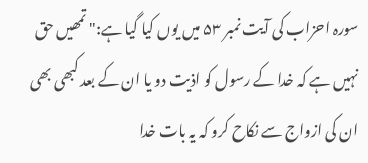سورہ احزاب کی آیت نمبر ۵۳ میں یوں کیا گیا ہے:" تمھیں حق نہیں ہے کہ خدا کے رسول کو اذیت دو یا ان کے بعد کبھی بھی ان کی ازواج سے نکاح کرو کہ یہ بات خدا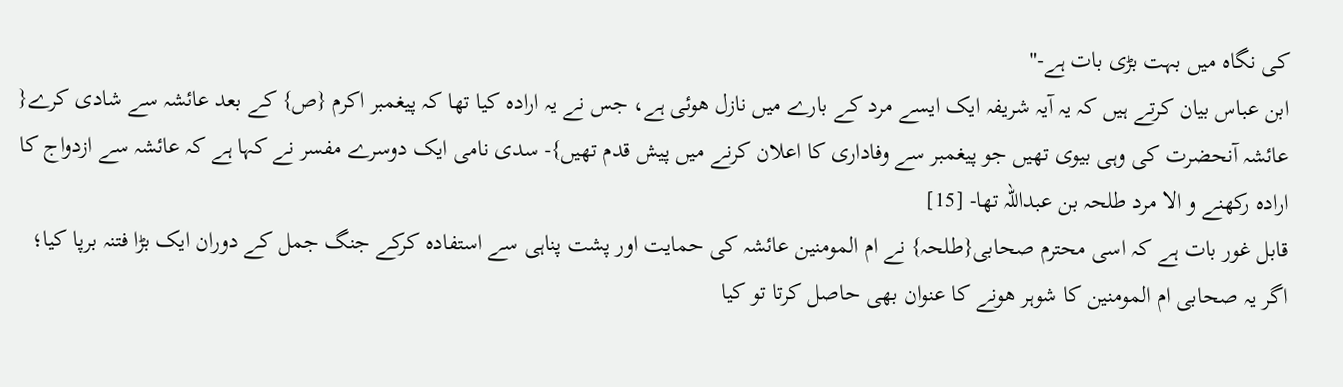کی نگاہ میں بہت بڑی بات ہے-"
ابن عباس بیان کرتے ہیں کہ یہ آیہ شریفہ ایک ایسے مرد کے بارے میں نازل ھوئی ہے، جس نے یہ ارادہ کیا تھا کہ پیغمبر اکرم {ص} کے بعد عائشہ سے شادی کرے{ عائشہ آنحضرت کی وہی بیوی تھیں جو پیغمبر سے وفاداری کا اعلان کرنے میں پیش قدم تھیں}- سدی نامی ایک دوسرے مفسر نے کہا ہے کہ عائشہ سے ازدواج کا ارادہ رکھنے و الا مرد طلحہ بن عبداللہ تھا- [15]
قابل غور بات ہے کہ اسی محترم صحابی{طلحہ} نے ام المومنین عائشہ کی حمایت اور پشت پناہی سے استفادہ کرکے جنگ جمل کے دوران ایک بڑا فتنہ برپا کیا؛
اگر یہ صحابی ام المومنین کا شوہر ھونے کا عنوان بھی حاصل کرتا تو کیا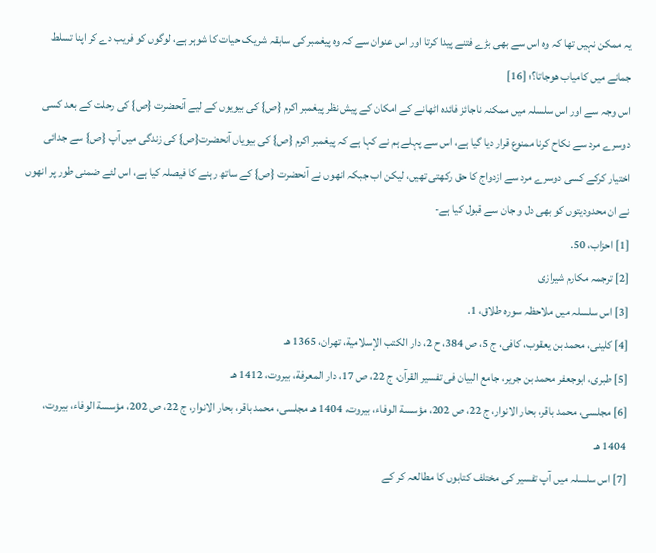یہ ممکن نہیں تھا کہ وہ اس سے بھی بڑے فتنے پیدا کرتا اور اس عنوان سے کہ وہ پیغمبر کی سابقہ شریک حیات کا شوہر ہے، لوگوں کو فریب دے کر اپنا تسلط جمانے میں کامیاب ھوجاتا؟؛ [16]
اس وجہ سے اور اس سلسلہ میں ممکنہ ناجائز فائدہ اٹھانے کے امکان کے پیش نظر پیغمبر اکرم {ص} کی بیویوں کے لیے آنحضرت {ص} کی رحلت کے بعد کسی دوسرے مرد سے نکاح کرنا ممنوع قرار دیا گیا ہے، اس سے پہلے ہم نے کہا ہے کہ پیغمبر اکرم {ص} کی بیویاں آنحضرت{ص} کی زندگی میں آپ {ص} سے جدائی اختیار کرکے کسی دوسرے مرد سے ازدواج کا حق رکھتی تھیں، لیکن اب جبکہ انھوں نے آنحضرت {ص} کے ساتھ رہنے کا فیصلہ کیا ہے، اس لئے ضمنی طور پر انھوں نے ان محدودیتوں کو بھی دل و جان سے قبول کیا ہے-
[1] احزاب، 50.
[2] ترجمہ مکارم شیرازی
[3] اس سلسلہ میں ملاحظہ سورہ طلاق، 1.
[4] کلینی، محمد بن یعقوب، کافی، ج 5، ص 384، ح 2، دار الکتب الإسلامیة، تهران، 1365 هـ
[5] طبری، ابوجعفر محمد بن جریر، جامع البیان فی تفسیر القرآن، ج 22، ص 17، دار المعرفة، بیروت، 1412 هـ
[6] مجلسی، محمد باقر، بحار الانوار، ج 22، ص 202، مؤسسة الوفاء، بیروت، 1404 هـ مجلسی، محمد باقر، بحار الانوار، ج 22، ص 202، مؤسسة الوفاء، بیروت، 1404 هـ
[7] اس سلسلہ میں آپ تفسیر کی مختلف کتابوں کا مطالعہ کر کے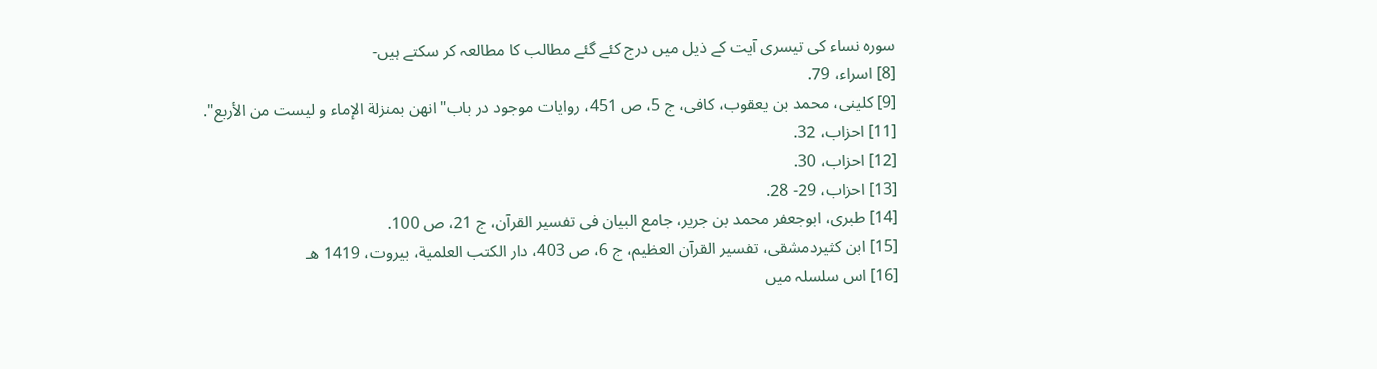سورہ نساء کی تیسری آیت کے ذیل میں درج کئے گئے مطالب کا مطالعہ کر سکتے ہیں-
[8] اسراء، 79.
[9] کلینی، محمد بن یعقوب، کافی، ج 5، ص 451، روایات موجود در باب"انهن بمنزلة الإماء و لیست من الأربع".
[11] احزاب، 32.
[12] احزاب، 30.
[13] احزاب، 29- 28.
[14] طبری، ابوجعفر محمد بن جریر، جامع البیان فی تفسیر القرآن، ج 21، ص 100.
[15] ابن کثیردمشقی، تفسیر القرآن العظیم، ج 6، ص 403، دار الکتب العلمیة، بیروت، 1419 هـ
[16] اس سلسلہ میں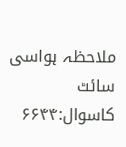ملاحظہ ہواسی سائٹ کاسوال:۶۶۴۴